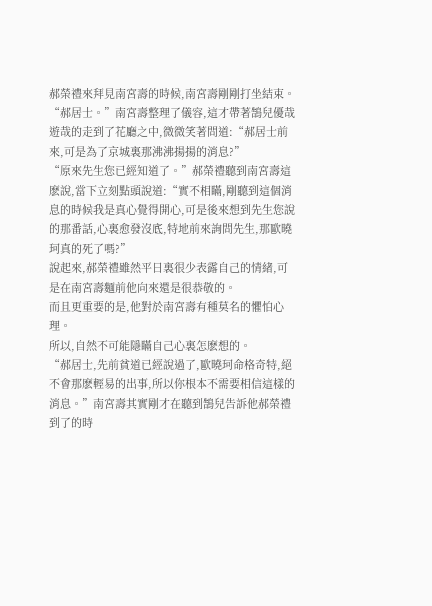郝榮禮來拜見南宮壽的時候,南宮壽剛剛打坐結束。
“郝居士。”南宮壽整理了儀容,這才帶著鵠兒優哉遊哉的走到了花廳之中,微微笑著問道:“郝居士前來,可是為了京城裏那沸沸揚揚的消息?”
“原來先生您已經知道了。”郝榮禮聽到南宮壽這麽說,當下立刻點頭說道:“實不相瞞,剛聽到這個消息的時候我是真心覺得開心,可是後來想到先生您說的那番話,心裏愈發沒底,特地前來詢問先生,那歐曉珂真的死了嗎?”
說起來,郝榮禮雖然平日裏很少表露自己的情緒,可是在南宮壽麵前他向來還是很恭敬的。
而且更重要的是,他對於南宮壽有種莫名的懼怕心理。
所以,自然不可能隱瞞自己心裏怎麽想的。
“郝居士,先前貧道已經說過了,歐曉珂命格奇特,絕不會那麽輕易的出事,所以你根本不需要相信這樣的消息。”南宮壽其實剛才在聽到鵠兒告訴他郝榮禮到了的時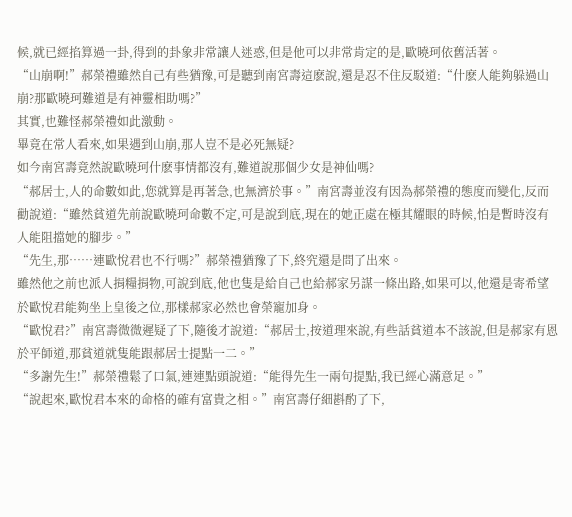候,就已經掐算過一卦,得到的卦象非常讓人迷惑,但是他可以非常肯定的是,歐曉珂依舊活著。
“山崩啊!”郝榮禮雖然自己有些猶豫,可是聽到南宮壽這麽說,還是忍不住反駁道:“什麽人能夠躲過山崩?那歐曉珂難道是有神靈相助嗎?”
其實,也難怪郝榮禮如此激動。
畢竟在常人看來,如果遇到山崩,那人豈不是必死無疑?
如今南宮壽竟然說歐曉珂什麽事情都沒有,難道說那個少女是神仙嗎?
“郝居士,人的命數如此,您就算是再著急,也無濟於事。”南宮壽並沒有因為郝榮禮的態度而變化,反而勸說道:“雖然貧道先前說歐曉珂命數不定,可是說到底,現在的她正處在極其耀眼的時候,怕是暫時沒有人能阻擋她的腳步。”
“先生,那……連歐悅君也不行嗎?”郝榮禮猶豫了下,終究還是問了出來。
雖然他之前也派人捐糧捐物,可說到底,他也隻是給自己也給郝家另謀一條出路,如果可以,他還是寄希望於歐悅君能夠坐上皇後之位,那樣郝家必然也會榮寵加身。
“歐悅君?”南宮壽微微遲疑了下,隨後才說道:“郝居士,按道理來說,有些話貧道本不該說,但是郝家有恩於平師道,那貧道就隻能跟郝居士提點一二。”
“多謝先生!”郝榮禮鬆了口氣,連連點頭說道:“能得先生一兩句提點,我已經心滿意足。”
“說起來,歐悅君本來的命格的確有富貴之相。”南宮壽仔細斟酌了下,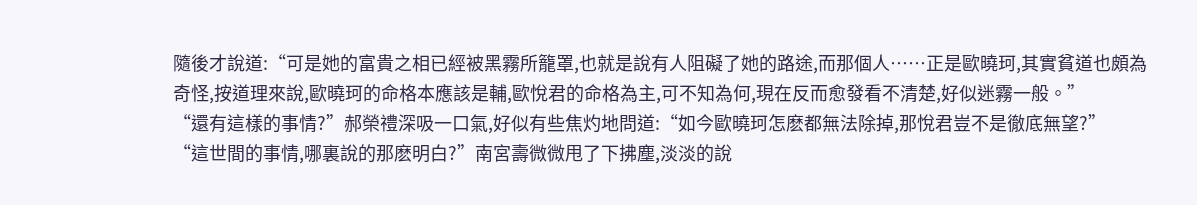隨後才說道:“可是她的富貴之相已經被黑霧所籠罩,也就是說有人阻礙了她的路途,而那個人……正是歐曉珂,其實貧道也頗為奇怪,按道理來說,歐曉珂的命格本應該是輔,歐悅君的命格為主,可不知為何,現在反而愈發看不清楚,好似迷霧一般。”
“還有這樣的事情?”郝榮禮深吸一口氣,好似有些焦灼地問道:“如今歐曉珂怎麽都無法除掉,那悅君豈不是徹底無望?”
“這世間的事情,哪裏說的那麽明白?”南宮壽微微甩了下拂塵,淡淡的說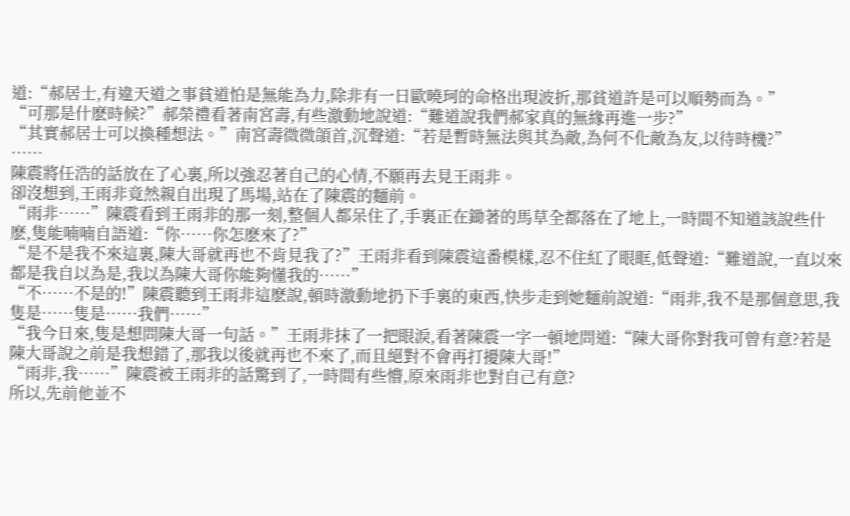道:“郝居士,有違天道之事貧道怕是無能為力,除非有一日歐曉珂的命格出現波折,那貧道許是可以順勢而為。”
“可那是什麽時候?”郝榮禮看著南宮壽,有些激動地說道:“難道說我們郝家真的無緣再進一步?”
“其實郝居士可以換種想法。”南宮壽微微頜首,沉聲道:“若是暫時無法與其為敵,為何不化敵為友,以待時機?”
……
陳震將任浩的話放在了心裏,所以強忍著自己的心情,不願再去見王雨非。
卻沒想到,王雨非竟然親自出現了馬場,站在了陳震的麵前。
“雨非……”陳震看到王雨非的那一刻,整個人都呆住了,手裏正在鋤著的馬草全都落在了地上,一時間不知道該說些什麽,隻能喃喃自語道:“你……你怎麽來了?”
“是不是我不來這裏,陳大哥就再也不肯見我了?”王雨非看到陳震這番模樣,忍不住紅了眼眶,低聲道:“難道說,一直以來都是我自以為是,我以為陳大哥你能夠懂我的……”
“不……不是的!”陳震聽到王雨非這麽說,頓時激動地扔下手裏的東西,快步走到她麵前說道:“雨非,我不是那個意思,我隻是……隻是……我們……”
“我今日來,隻是想問陳大哥一句話。”王雨非抹了一把眼淚,看著陳震一字一頓地問道:“陳大哥你對我可曾有意?若是陳大哥說之前是我想錯了,那我以後就再也不來了,而且絕對不會再打擾陳大哥!”
“雨非,我……”陳震被王雨非的話驚到了,一時間有些懵,原來雨非也對自己有意?
所以,先前他並不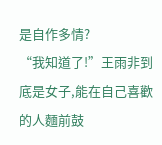是自作多情?
“我知道了!”王雨非到底是女子,能在自己喜歡的人麵前鼓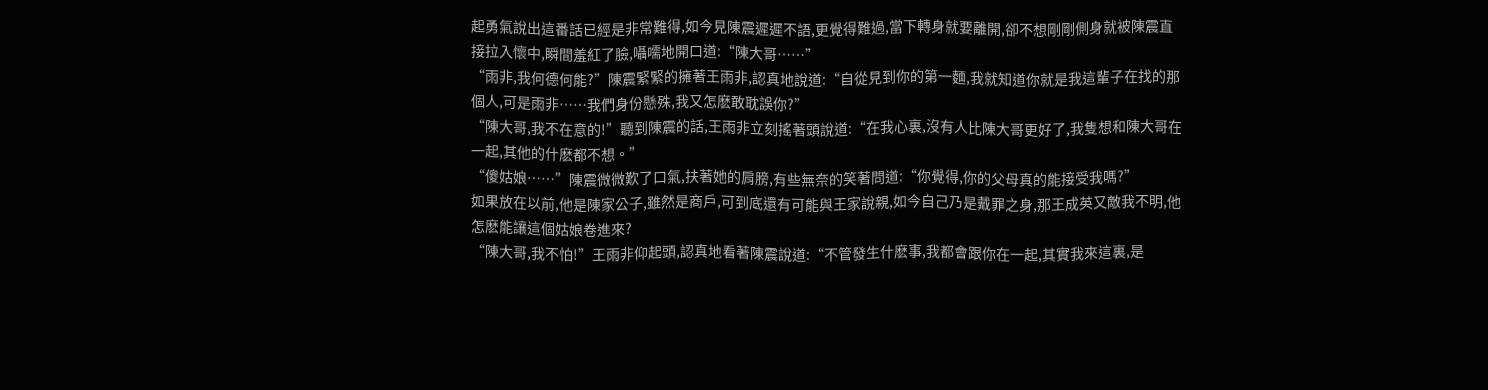起勇氣說出這番話已經是非常難得,如今見陳震遲遲不語,更覺得難過,當下轉身就要離開,卻不想剛剛側身就被陳震直接拉入懷中,瞬間羞紅了臉,囁嚅地開口道:“陳大哥……”
“雨非,我何德何能?”陳震緊緊的擁著王雨非,認真地說道:“自從見到你的第一麵,我就知道你就是我這輩子在找的那個人,可是雨非……我們身份懸殊,我又怎麽敢耽誤你?”
“陳大哥,我不在意的!”聽到陳震的話,王雨非立刻搖著頭說道:“在我心裏,沒有人比陳大哥更好了,我隻想和陳大哥在一起,其他的什麽都不想。”
“傻姑娘……”陳震微微歎了口氣,扶著她的肩膀,有些無奈的笑著問道:“你覺得,你的父母真的能接受我嗎?”
如果放在以前,他是陳家公子,雖然是商戶,可到底還有可能與王家說親,如今自己乃是戴罪之身,那王成英又敵我不明,他怎麽能讓這個姑娘卷進來?
“陳大哥,我不怕!”王雨非仰起頭,認真地看著陳震說道:“不管發生什麽事,我都會跟你在一起,其實我來這裏,是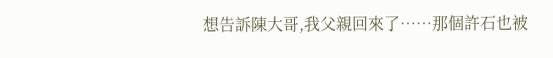想告訴陳大哥,我父親回來了……那個許石也被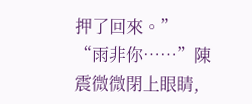押了回來。”
“雨非你……”陳震微微閉上眼睛,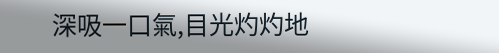深吸一口氣,目光灼灼地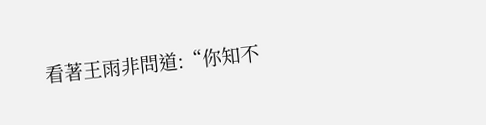看著王雨非問道:“你知不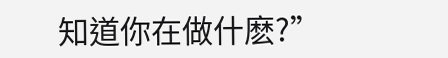知道你在做什麽?”